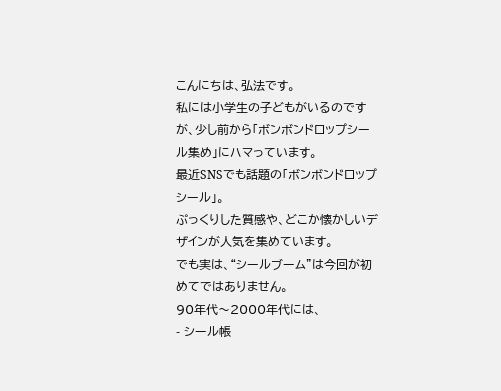こんにちは、弘法です。
私には小学生の子どもがいるのですが、少し前から「ボンボンドロップシール集め」にハマっています。
最近SNSでも話題の「ボンボンドロップシール」。
ぷっくりした質感や、どこか懐かしいデザインが人気を集めています。
でも実は、“シールブーム”は今回が初めてではありません。
90年代〜2000年代には、
- シール帳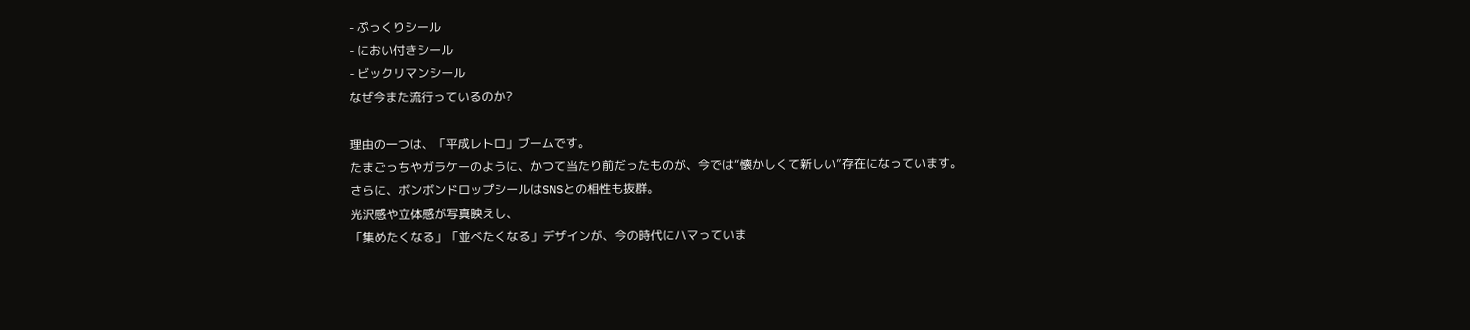- ぷっくりシール
- におい付きシール
- ビックリマンシール
なぜ今また流行っているのか?

理由の一つは、「平成レトロ」ブームです。
たまごっちやガラケーのように、かつて当たり前だったものが、今では“懐かしくて新しい”存在になっています。
さらに、ボンボンドロップシールはSNSとの相性も抜群。
光沢感や立体感が写真映えし、
「集めたくなる」「並べたくなる」デザインが、今の時代にハマっていま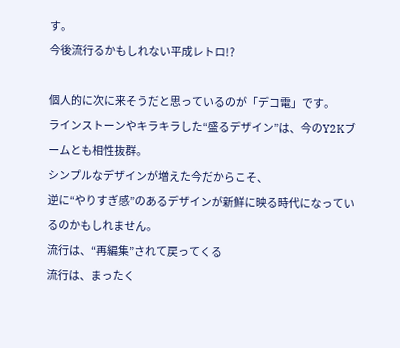す。
今後流行るかもしれない平成レトロ!?

個人的に次に来そうだと思っているのが「デコ電」です。
ラインストーンやキラキラした“盛るデザイン”は、今のY2Kブームとも相性抜群。
シンプルなデザインが増えた今だからこそ、
逆に“やりすぎ感”のあるデザインが新鮮に映る時代になっているのかもしれません。
流行は、“再編集”されて戻ってくる
流行は、まったく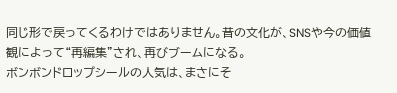同じ形で戻ってくるわけではありません。昔の文化が、SNSや今の価値観によって“再編集”され、再びブームになる。
ボンボンドロップシールの人気は、まさにそ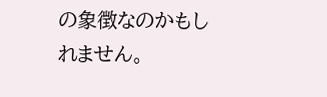の象徴なのかもしれません。